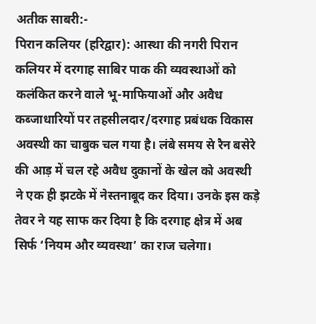अतीक साबरी:-
पिरान कलियर (हरिद्वार): आस्था की नगरी पिरान कलियर में दरगाह साबिर पाक की व्यवस्थाओं को कलंकित करने वाले भू-माफियाओं और अवैध कब्जाधारियों पर तहसीलदार/दरगाह प्रबंधक विकास अवस्थी का चाबुक चल गया है। लंबे समय से रैन बसेरे की आड़ में चल रहे अवैध दुकानों के खेल को अवस्थी ने एक ही झटके में नेस्तनाबूद कर दिया। उनके इस कड़े तेवर ने यह साफ कर दिया है कि दरगाह क्षेत्र में अब सिर्फ ‘नियम और व्यवस्था’ का राज चलेगा।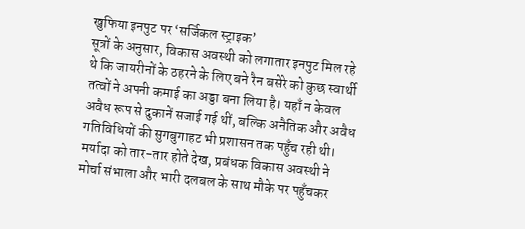खुफिया इनपुट पर ‘सर्जिकल स्ट्राइक’
सूत्रों के अनुसार, विकास अवस्थी को लगातार इनपुट मिल रहे थे कि जायरीनों के ठहरने के लिए बने रैन बसेरे को कुछ स्वार्थी तत्वों ने अपनी कमाई का अड्डा बना लिया है। यहाँ न केवल अवैध रूप से दुकानें सजाई गई थीं, बल्कि अनैतिक और अवैध गतिविधियों की सुगबुगाहट भी प्रशासन तक पहुँच रही थी। मर्यादा को तार-तार होते देख, प्रबंधक विकास अवस्थी ने मोर्चा संभाला और भारी दलबल के साथ मौके पर पहुँचकर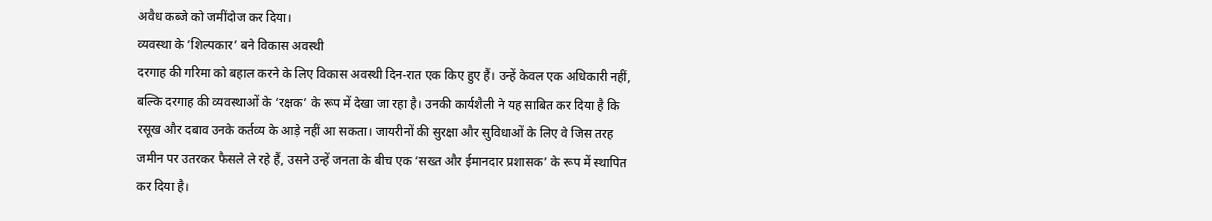अवैध कब्जे को जमींदोज कर दिया।
व्यवस्था के ‘शिल्पकार’ बने विकास अवस्थी
दरगाह की गरिमा को बहाल करने के लिए विकास अवस्थी दिन-रात एक किए हुए हैं। उन्हें केवल एक अधिकारी नहीं, बल्कि दरगाह की व्यवस्थाओं के ‘रक्षक’ के रूप में देखा जा रहा है। उनकी कार्यशैली ने यह साबित कर दिया है कि रसूख और दबाव उनके कर्तव्य के आड़े नहीं आ सकता। जायरीनों की सुरक्षा और सुविधाओं के लिए वे जिस तरह जमीन पर उतरकर फैसले ले रहे हैं, उसने उन्हें जनता के बीच एक ‘सख्त और ईमानदार प्रशासक’ के रूप में स्थापित कर दिया है।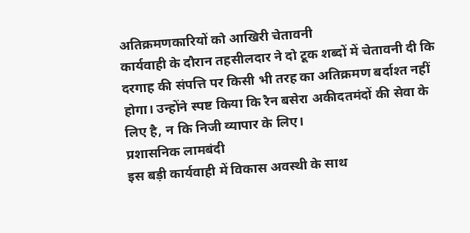अतिक्रमणकारियों को आखिरी चेतावनी
कार्यवाही के दौरान तहसीलदार ने दो टूक शब्दों में चेतावनी दी कि दरगाह की संपत्ति पर किसी भी तरह का अतिक्रमण बर्दाश्त नहीं होगा। उन्होंने स्पष्ट किया कि रैन बसेरा अकीदतमंदों की सेवा के लिए है, न कि निजी व्यापार के लिए।
प्रशासनिक लामबंदी
इस बड़ी कार्यवाही में विकास अवस्थी के साथ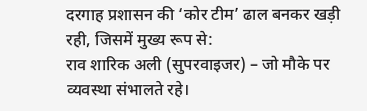दरगाह प्रशासन की ‘कोर टीम’ ढाल बनकर खड़ी रही, जिसमें मुख्य रूप से:
राव शारिक अली (सुपरवाइजर) – जो मौके पर व्यवस्था संभालते रहे।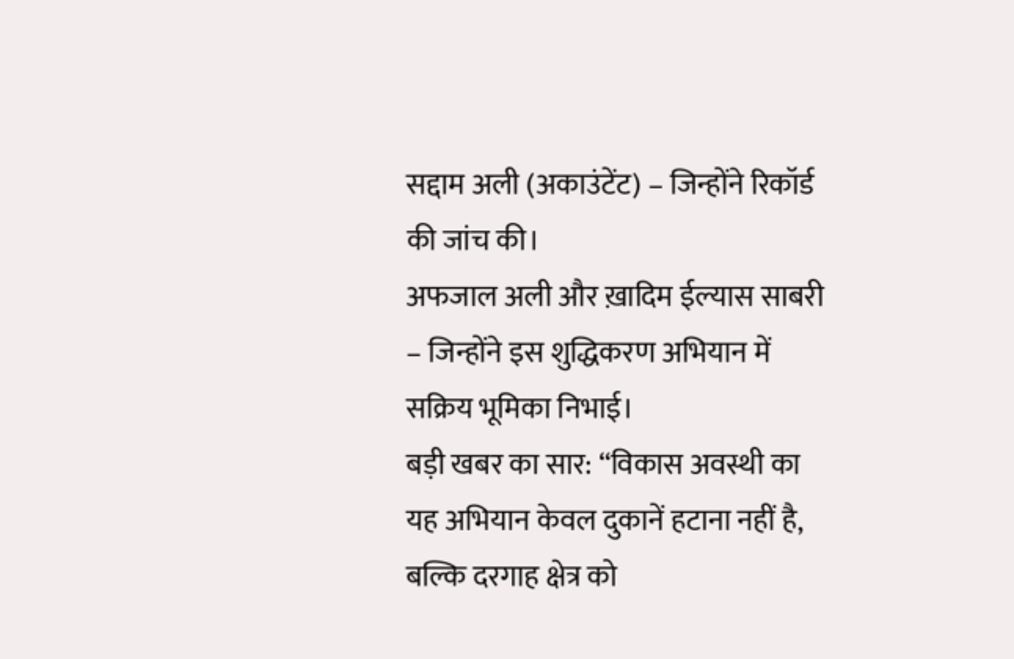सद्दाम अली (अकाउंटेंट) – जिन्होंने रिकॉर्ड की जांच की।
अफजाल अली और ख़ादिम ईल्यास साबरी – जिन्होंने इस शुद्धिकरण अभियान में सक्रिय भूमिका निभाई।
बड़ी खबर का सार: “विकास अवस्थी का यह अभियान केवल दुकानें हटाना नहीं है, बल्कि दरगाह क्षेत्र को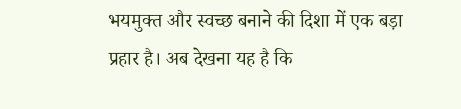भयमुक्त और स्वच्छ बनाने की दिशा में एक बड़ा प्रहार है। अब देखना यह है कि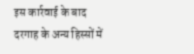इस कार्रवाई के बाद दरगाह के अन्य हिस्सों में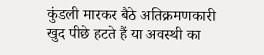कुंडली मारकर बैठे अतिक्रमणकारी खुद पीछे हटते हैं या अवस्थी का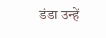डंडा उन्हें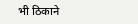भी ठिकाने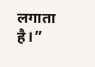लगाता है।”